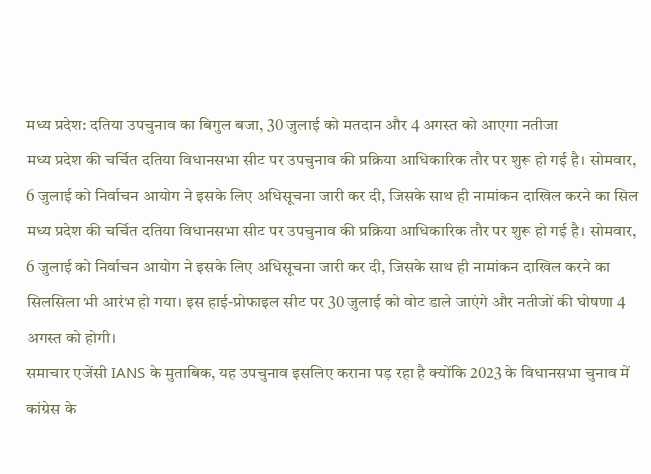मध्य प्रदेश: दतिया उपचुनाव का बिगुल बजा, 30 जुलाई को मतदान और 4 अगस्त को आएगा नतीजा
मध्य प्रदेश की चर्चित दतिया विधानसभा सीट पर उपचुनाव की प्रक्रिया आधिकारिक तौर पर शुरू हो गई है। सोमवार, 6 जुलाई को निर्वाचन आयोग ने इसके लिए अधिसूचना जारी कर दी, जिसके साथ ही नामांकन दाखिल करने का सिल
मध्य प्रदेश की चर्चित दतिया विधानसभा सीट पर उपचुनाव की प्रक्रिया आधिकारिक तौर पर शुरू हो गई है। सोमवार, 6 जुलाई को निर्वाचन आयोग ने इसके लिए अधिसूचना जारी कर दी, जिसके साथ ही नामांकन दाखिल करने का सिलसिला भी आरंभ हो गया। इस हाई-प्रोफाइल सीट पर 30 जुलाई को वोट डाले जाएंगे और नतीजों की घोषणा 4 अगस्त को होगी।
समाचार एजेंसी IANS के मुताबिक, यह उपचुनाव इसलिए कराना पड़ रहा है क्योंकि 2023 के विधानसभा चुनाव में कांग्रेस के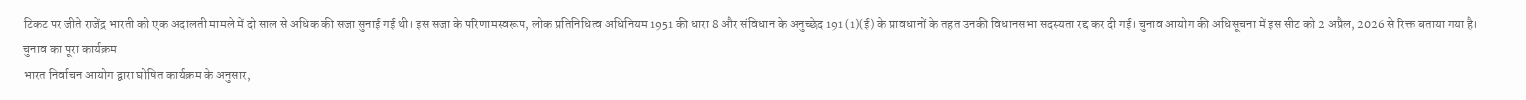टिकट पर जीते राजेंद्र भारती को एक अदालती मामले में दो साल से अधिक की सजा सुनाई गई थी। इस सजा के परिणामस्वरूप, लोक प्रतिनिधित्व अधिनियम 1951 की धारा 8 और संविधान के अनुच्छेद 191 (1)(ई) के प्रावधानों के तहत उनकी विधानसभा सदस्यता रद्द कर दी गई। चुनाव आयोग की अधिसूचना में इस सीट को 2 अप्रैल, 2026 से रिक्त बताया गया है।
चुनाव का पूरा कार्यक्रम
भारत निर्वाचन आयोग द्वारा घोषित कार्यक्रम के अनुसार,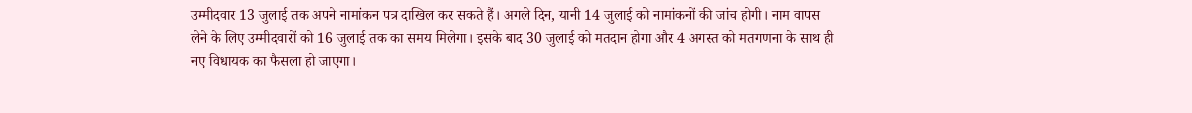उम्मीदवार 13 जुलाई तक अपने नामांकन पत्र दाखिल कर सकते हैं। अगले दिन, यानी 14 जुलाई को नामांकनों की जांच होगी। नाम वापस लेने के लिए उम्मीदवारों को 16 जुलाई तक का समय मिलेगा। इसके बाद 30 जुलाई को मतदान होगा और 4 अगस्त को मतगणना के साथ ही नए विधायक का फैसला हो जाएगा।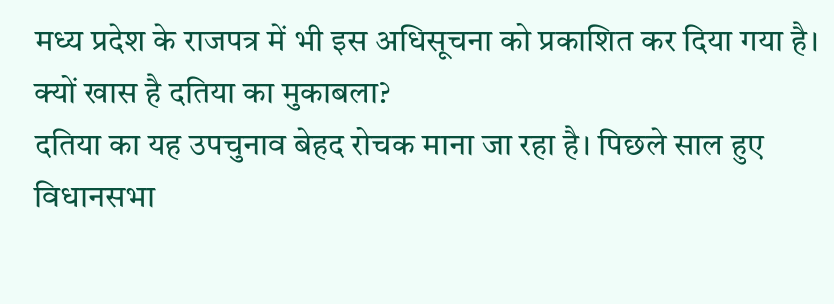मध्य प्रदेश के राजपत्र में भी इस अधिसूचना को प्रकाशित कर दिया गया है।
क्यों खास है दतिया का मुकाबला?
दतिया का यह उपचुनाव बेहद रोचक माना जा रहा है। पिछले साल हुए विधानसभा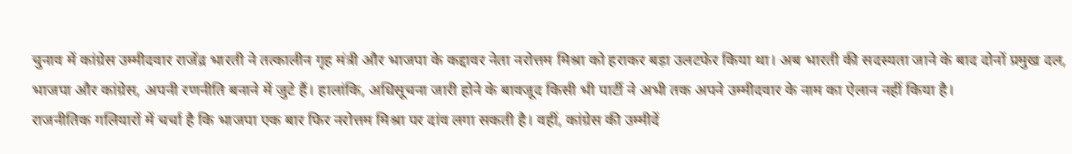चुनाव में कांग्रेस उम्मीदवार राजेंद्र भारती ने तत्कालीन गृह मंत्री और भाजपा के कद्दावर नेता नरोत्तम मिश्रा को हराकर बड़ा उलटफेर किया था। अब भारती की सदस्यता जाने के बाद दोनों प्रमुख दल, भाजपा और कांग्रेस, अपनी रणनीति बनाने में जुटे हैं। हालांकि, अधिसूचना जारी होने के बावजूद किसी भी पार्टी ने अभी तक अपने उम्मीदवार के नाम का ऐलान नहीं किया है।
राजनीतिक गलियारों में चर्चा है कि भाजपा एक बार फिर नरोत्तम मिश्रा पर दांव लगा सकती है। वहीं, कांग्रेस की उम्मीदें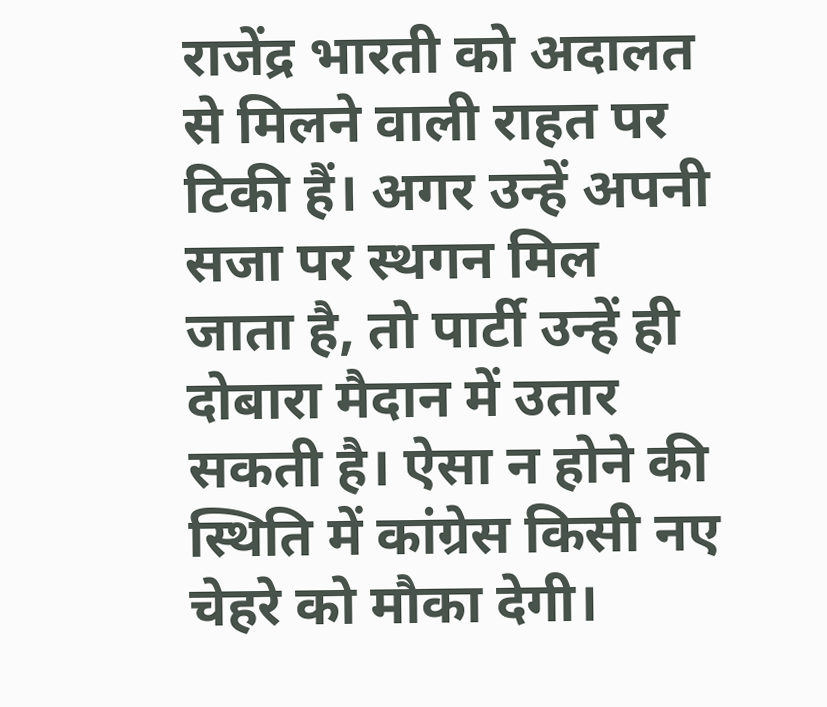राजेंद्र भारती को अदालत से मिलने वाली राहत पर टिकी हैं। अगर उन्हें अपनी सजा पर स्थगन मिल जाता है, तो पार्टी उन्हें ही दोबारा मैदान में उतार सकती है। ऐसा न होने की स्थिति में कांग्रेस किसी नए चेहरे को मौका देगी।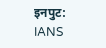इनपुट: IANS